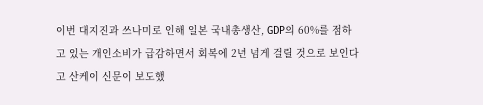이번 대지진과 쓰나미로 인해 일본 국내총생산, GDP의 60%를 점하고 있는 개인소비가 급감하면서 회복에 2년 넘게 걸릴 것으로 보인다고 산케이 신문이 보도했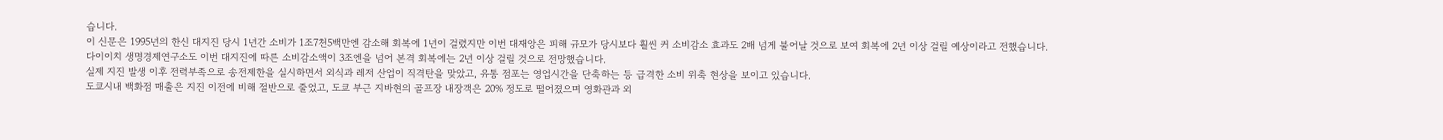습니다.
이 신문은 1995년의 한신 대지진 당시 1년간 소비가 1조7천5백만엔 감소해 회복에 1년이 걸렸지만 이번 대재앙은 피해 규모가 당시보다 훨씬 커 소비감소 효과도 2배 넘게 불어날 것으로 보여 회복에 2년 이상 걸릴 예상이라고 전했습니다.
다이이치 생명경제연구소도 이번 대지진에 따른 소비감소액이 3조엔을 넘어 본격 회복에는 2년 이상 걸릴 것으로 전망했습니다.
실제 지진 발생 이후 전력부족으로 송전제한을 실시하면서 외식과 레저 산업이 직격탄을 맞았고, 유통 점포는 영업시간을 단축하는 등 급격한 소비 위축 현상을 보이고 있습니다.
도쿄시내 백화점 매출은 지진 이전에 비해 절반으로 줄었고, 도쿄 부근 지바현의 골프장 내장객은 20% 정도로 떨어졌으며 영화관과 외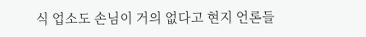식 업소도 손님이 거의 없다고 현지 언론들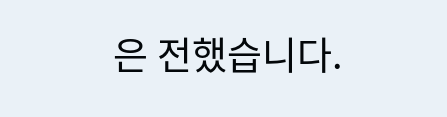은 전했습니다.